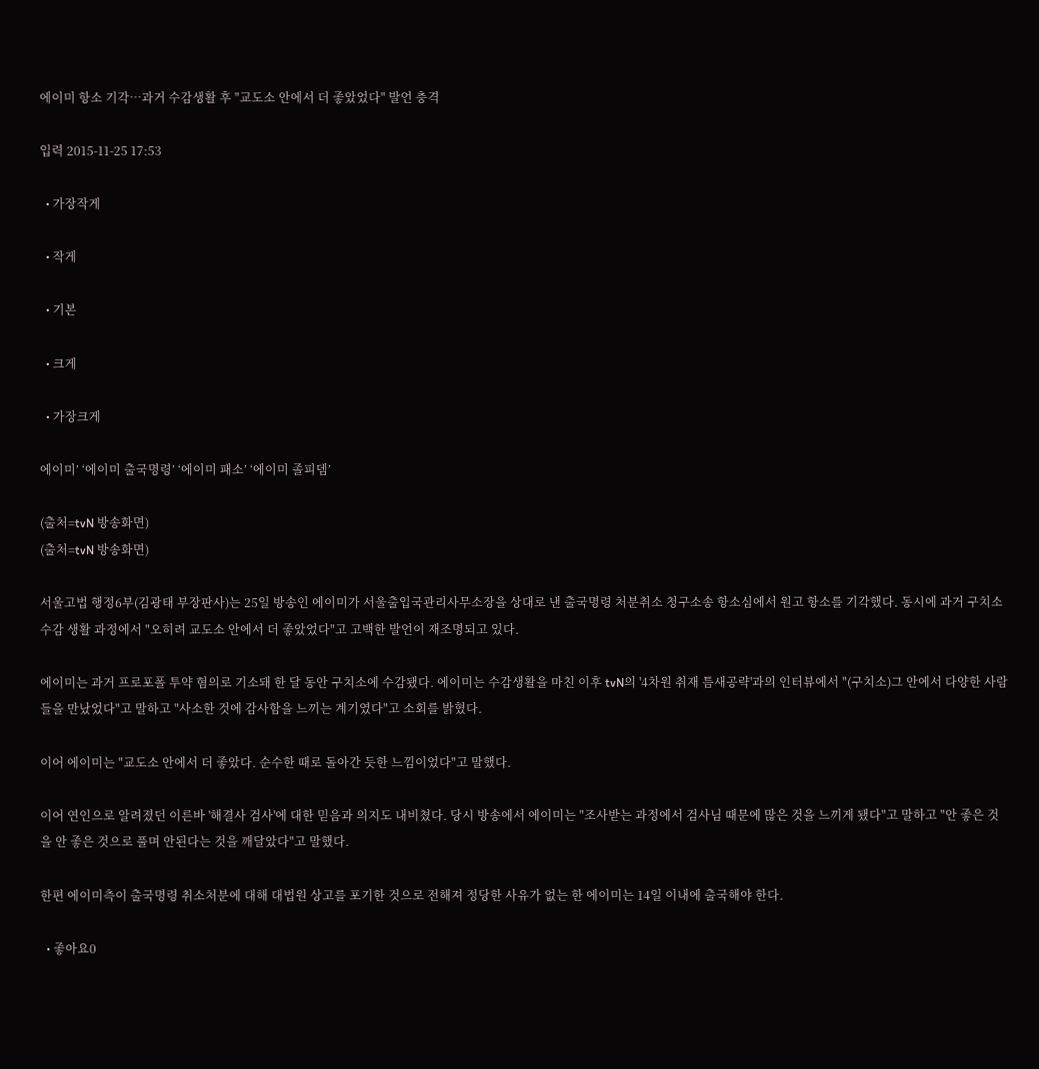에이미 항소 기각…과거 수감생활 후 "교도소 안에서 더 좋았었다" 발언 충격

입력 2015-11-25 17:53

  • 가장작게

  • 작게

  • 기본

  • 크게

  • 가장크게

에이미’ ‘에이미 출국명령’ ‘에이미 패소’ ‘에이미 졸피뎀’

(출처=tvN 방송화면)
(출처=tvN 방송화면)

서울고법 행정6부(김광태 부장판사)는 25일 방송인 에이미가 서울출입국관리사무소장을 상대로 낸 출국명령 처분취소 청구소송 항소심에서 원고 항소를 기각했다. 동시에 과거 구치소 수감 생활 과정에서 "오히려 교도소 안에서 더 좋았었다"고 고백한 발언이 재조명되고 있다.

에이미는 과거 프로포폴 투약 혐의로 기소돼 한 달 동안 구치소에 수감됐다. 에이미는 수감생활을 마친 이후 tvN의 '4차원 취재 틈새공략'과의 인터뷰에서 "(구치소)그 안에서 다양한 사람들을 만났었다"고 말하고 "사소한 것에 감사함을 느끼는 계기였다"고 소회를 밝혔다.

이어 에이미는 "교도소 안에서 더 좋았다. 순수한 때로 돌아간 듯한 느낌이었다"고 말했다.

이어 연인으로 알려졌던 이른바 '해결사 검사'에 대한 믿음과 의지도 내비쳤다. 당시 방송에서 에이미는 "조사받는 과정에서 검사님 때문에 많은 것을 느끼게 됐다"고 말하고 "안 좋은 것을 안 좋은 것으로 풀며 안된다는 것을 깨달았다"고 말했다.

한편 에이미측이 출국명령 취소처분에 대해 대법원 상고를 포기한 것으로 전해져 정당한 사유가 없는 한 에이미는 14일 이내에 출국해야 한다.

  • 좋아요0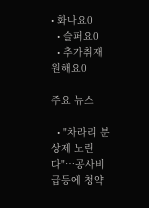• 화나요0
  • 슬퍼요0
  • 추가취재 원해요0

주요 뉴스

  • "차라리 분상제 노린다"⋯공사비 급등에 청약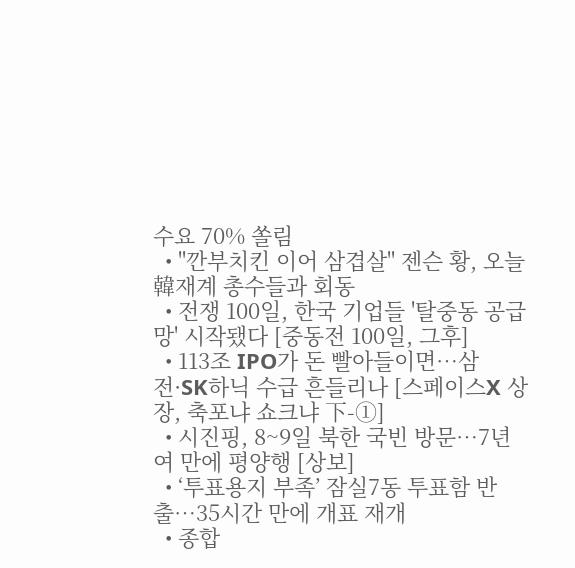수요 70% 쏠림
  • "깐부치킨 이어 삼겹살" 젠슨 황, 오늘 韓재계 총수들과 회동
  • 전쟁 100일, 한국 기업들 '탈중동 공급망' 시작됐다 [중동전 100일, 그후]
  • 113조 IPO가 돈 빨아들이면…삼전·SK하닉 수급 흔들리나 [스페이스X 상장, 축포냐 쇼크냐 下-①]
  • 시진핑, 8~9일 북한 국빈 방문…7년여 만에 평양행 [상보]
  • ‘투표용지 부족’ 잠실7동 투표함 반출…35시간 만에 개표 재개
  • 종합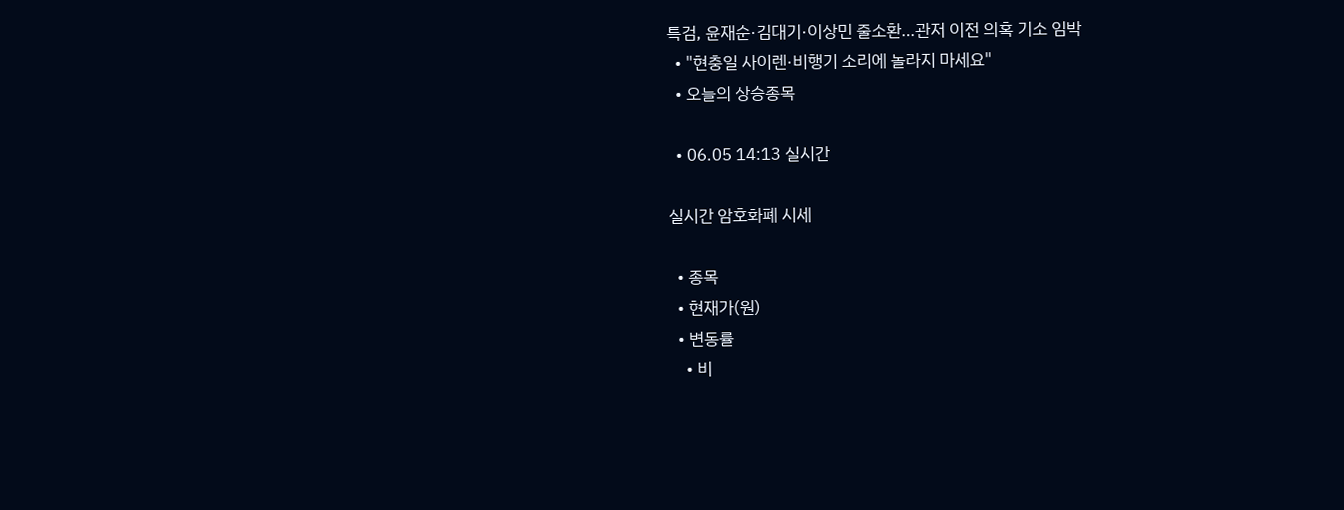특검, 윤재순·김대기·이상민 줄소환…관저 이전 의혹 기소 임박
  • "현충일 사이렌·비행기 소리에 놀라지 마세요"
  • 오늘의 상승종목

  • 06.05 14:13 실시간

실시간 암호화폐 시세

  • 종목
  • 현재가(원)
  • 변동률
    • 비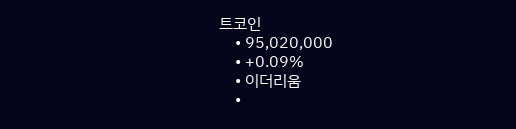트코인
    • 95,020,000
    • +0.09%
    • 이더리움
    •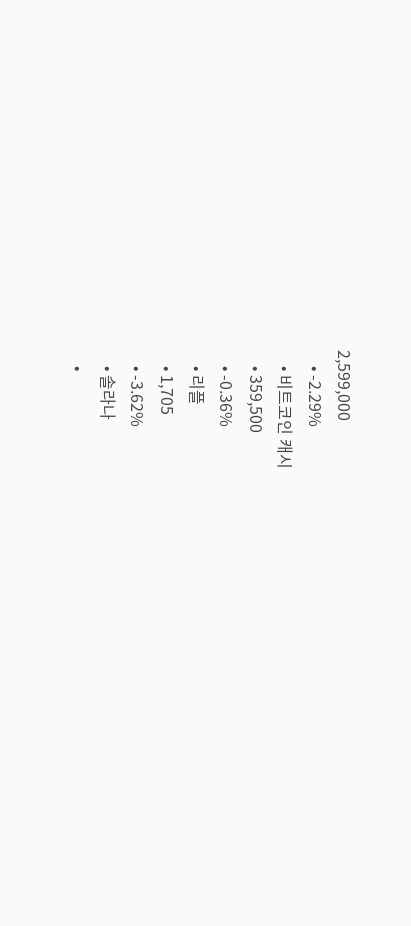2,599,000
    • -2.29%
    • 비트코인 캐시
    • 359,500
    • -0.36%
    • 리플
    • 1,705
    • -3.62%
    • 솔라나
    •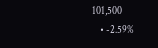101,500
    • -2.59%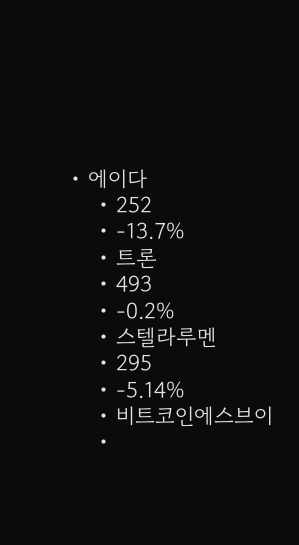• 에이다
    • 252
    • -13.7%
    • 트론
    • 493
    • -0.2%
    • 스텔라루멘
    • 295
    • -5.14%
    • 비트코인에스브이
    •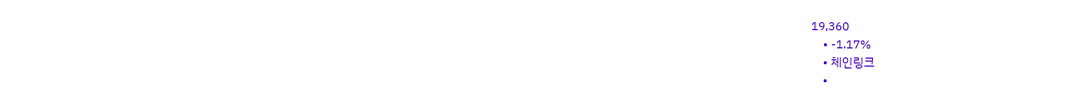19,360
    • -1.17%
    • 체인링크
    •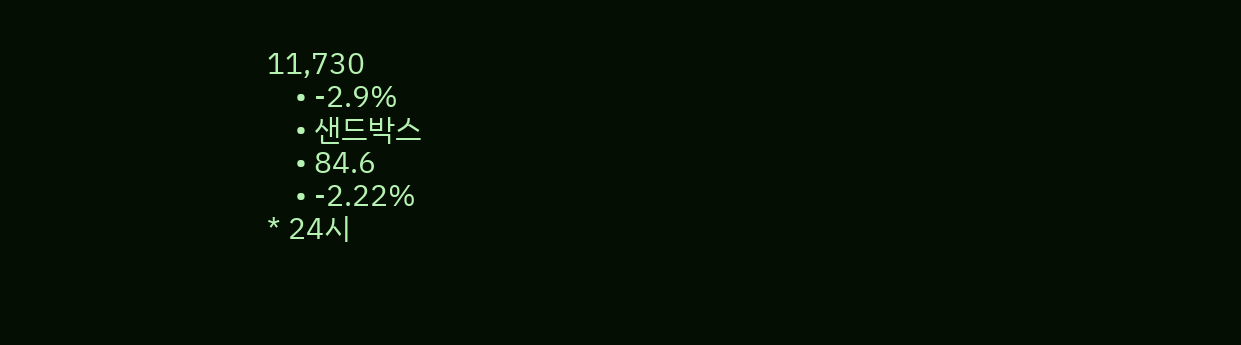11,730
    • -2.9%
    • 샌드박스
    • 84.6
    • -2.22%
* 24시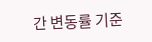간 변동률 기준